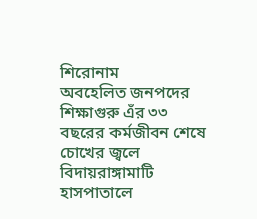শিরোনাম
অবহেলিত জনপদের শিক্ষাগুরু এঁর ৩৩ বছরের কর্মজীবন শেষে চোখের জ্বলে বিদায়রাঙ্গামাটি হাসপাতালে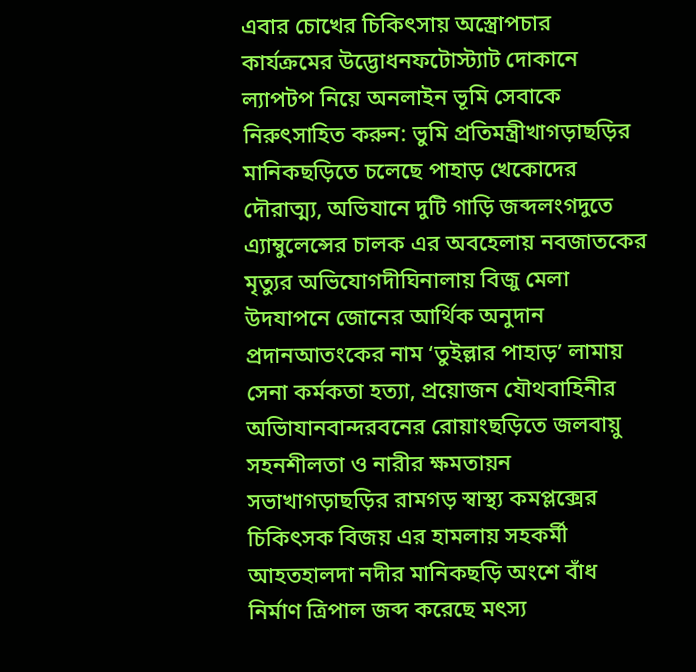এবার চোখের চিকিৎসায় অস্ত্রোপচার কার্যক্রমের উদ্ভোধনফটোস্ট্যাট দোকানে ল্যাপটপ নিয়ে অনলাইন ভূমি সেবাকে নিরুৎসাহিত করুন: ভুমি প্রতিমন্ত্রীখাগড়াছড়ির মানিকছড়িতে চলেছে পাহাড় খেকোদের দৌরাত্ম্য, অভিযানে দুটি গাড়ি জব্দলংগদুতে এ্যাম্বুলেন্সের চালক এর অবহেলায় নবজাতকের মৃত্যুর অভিযোগদীঘিনালায় বিজু মেলা উদযাপনে জোনের আর্থিক অনুদান প্রদানআতংকের নাম ‘তুইল্লার পাহাড়’ লামায় সেনা কর্মকতা হত্যা, প্রয়োজন যৌথবাহিনীর অভিাযানবান্দরবনের রোয়াংছড়িতে জলবায়ু সহনশীলতা ও নারীর ক্ষমতায়ন সভাখাগড়াছড়ির রামগড় স্বাস্থ্য কমপ্লক্সের চিকিৎসক বিজয় এর হামলায় সহকর্মী আহতহালদা নদীর মানিকছড়ি অংশে বাঁধ নির্মাণ ত্রিপাল জব্দ করেছে মৎস্য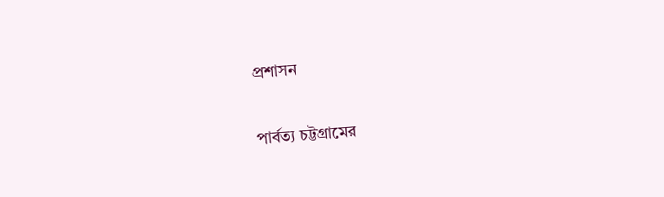প্রশাসন

পার্বত্য চট্টগ্রামের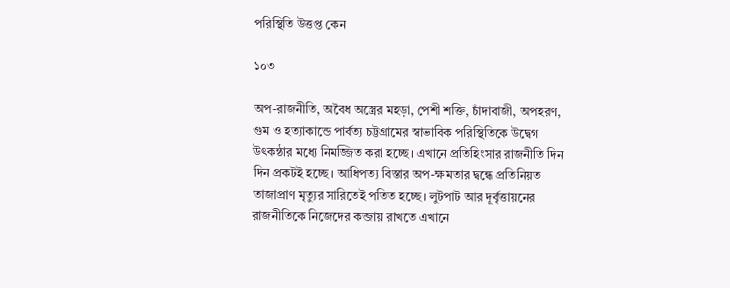পরিস্থিতি উত্তপ্ত কেন

১০৩

অপ-রাজনীতি, অবৈধ অস্ত্রের মহড়া, পেশী শক্তি, চাঁদাবাজী, অপহরণ, গুম ও হত্যাকান্ডে পার্বত্য চট্টগ্রামের স্বাভাবিক পরিস্থিতিকে উদ্বেগ উৎকন্ঠার মধ্যে নিমজ্জিত করা হচ্ছে। এখানে প্রতিহিংসার রাজনীতি দিন দিন প্রকটই হচ্ছে। আধিপত্য বিস্তার অপ-ক্ষমতার দ্বন্ধে প্রতিনিয়ত তাজাপ্রাণ মৃত্যুর সারিতেই পতিত হচ্ছে। লুটপাট আর দূর্বৃত্তায়নের রাজনীতিকে নিজেদের কব্জায় রাখতে এখানে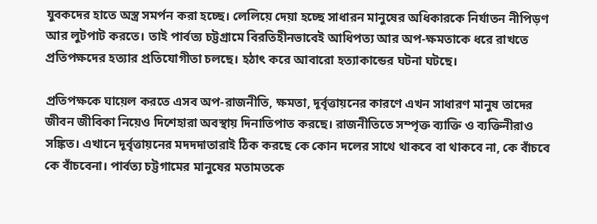যুবকদের হাতে অস্ত্র সমর্পন করা হচ্ছে। লেলিয়ে দেয়া হচ্ছে সাধারন মানুষের অধিকারকে নির্যাতন নীপিড়ণ আর লুটপাট করতে। তাই পার্বত্য চট্টগ্রামে বিরতিহীনভাবেই আধিপত্য আর অপ-ক্ষমতাকে ধরে রাখতে প্রতিপক্ষদের হত্যার প্রতিযোগীতা চলছে। হঠাৎ করে আবারো হত্যাকান্ডের ঘটনা ঘটছে।

প্রতিপক্ষকে ঘায়েল করতে এসব অপ-রাজনীতি, ক্ষমতা, দূর্বৃত্তায়নের কারণে এখন সাধারণ মানুষ তাদের জীবন জীবিকা নিয়েও দিশেহারা অবস্থায় দিনাতিপাত করছে। রাজনীতিতে সম্পৃক্ত ব্যাক্তি ও ব্যক্তিনীরাও সঙ্কিত। এখানে দূর্বৃত্তায়নের মদদদাতারাই ঠিক করছে কে কোন দলের সাথে থাকবে বা থাকবে না, কে বাঁচবে কে বাঁচবেনা। পার্বত্য চট্টগামের মানুষের মতামতকে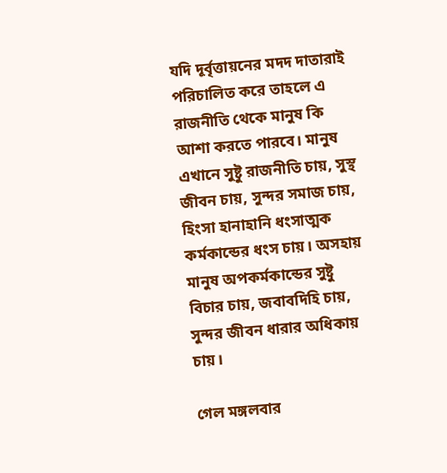যদি দূর্বৃত্তায়নের মদদ দাতারাই পরিচালিত করে তাহলে এ রাজনীতি থেকে মানুষ কি আশা করতে পারবে। মানুষ এখানে সুষ্টু রাজনীতি চায়, সুস্থ জীবন চায়, সুন্দর সমাজ চায়, হিংসা হানাহানি ধংসাত্মক কর্মকান্ডের ধংস চায়। অসহায় মানুষ অপকর্মকান্ডের সুষ্টু বিচার চায়, জবাবদিহি চায়, সুন্দর জীবন ধারার অধিকায় চায়।

গেল মঙ্গলবার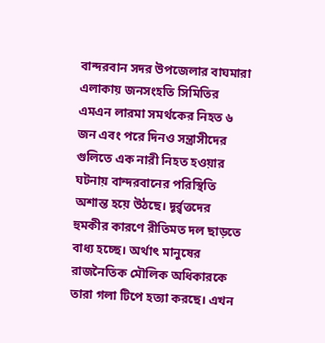বান্দরবান সদর উপজেলার বাঘমারা এলাকায় জনসংহতি সিমিতির এমএন লারমা সমর্থকের নিহত ৬ জন এবং পরে দিনও সন্ত্রাসীদের গুলিতে এক নারী নিহত হওয়ার ঘটনায় বান্দরবানের পরিস্থিতি অশান্ত হয়ে উঠছে। দূর্র্বত্তদের হুমকীর কারণে রীতিমত দল ছাড়তে বাধ্য হচ্ছে। অর্থাৎ মানুষের রাজনৈতিক মৌলিক অধিকারকে তারা গলা টিপে হত্যা করছে। এখন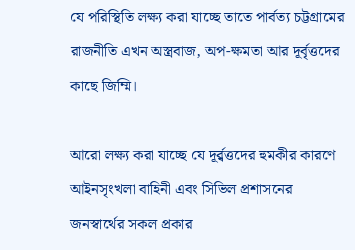যে পরিস্থিতি লক্ষ্য করা যাচ্ছে তাতে পার্বত্য চট্টগ্রামের রাজনীতি এখন অস্ত্রবাজ, অপ-ক্ষমতা আর দূর্বৃত্তদের কাছে জিম্মি।

আরো লক্ষ্য করা যাচ্ছে যে দূর্র্বত্তদের হুমকীর কারণে আইনসৃংখলা বাহিনী এবং সিভিল প্রশাসনের জনস্বার্থের সকল প্রকার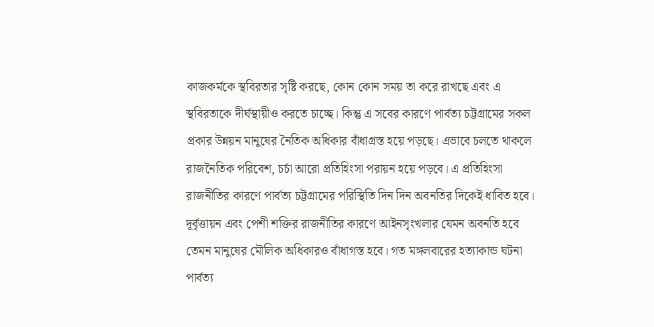কাজকর্মকে স্থবিরতার সৃষ্টি করছে, কোন কোন সময় তা করে রাখছে এবং এ স্থবিরতাকে দীর্ঘস্থায়ীও করতে চাচ্ছে। কিন্তু এ সবের কারণে পার্বত্য চট্টগ্রামের সকল প্রকার উন্নয়ন মানুষের নৈতিক অধিকার বাঁধাগ্রস্ত হয়ে পড়ছে। এভাবে চলতে থাকলে রাজনৈতিক পরিবেশ, চর্চা আরো প্রতিহিংসা পরায়ন হয়ে পড়বে। এ প্রতিহিংসা রাজনীতির কারণে পার্বত্য চট্টগ্রামের পরিস্থিতি দিন দিন অবনতির দিকেই ধাবিত হবে। দূর্বৃত্তায়ন এবং পেশী শক্তির রাজনীতির কারণে আইনসৃংখলার যেমন অবনতি হবে তেমন মানুষের মৌলিক অধিকারও বাঁধাগস্ত হবে। গত মঙ্গলবারের হত্যাকান্ড ঘটনা পার্বত্য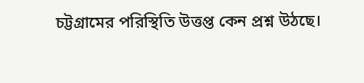চট্টগ্রামের পরিস্থিতি উত্তপ্ত কেন প্রশ্ন উঠছে।